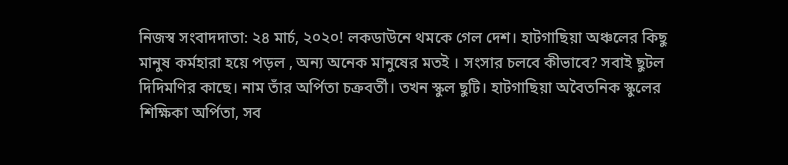নিজস্ব সংবাদদাতা: ২৪ মার্চ, ২০২০! লকডাউনে থমকে গেল দেশ। হাটগাছিয়া অঞ্চলের কিছু মানুষ কর্মহারা হয়ে পড়ল , অন্য অনেক মানুষের মতই । সংসার চলবে কীভাবে? সবাই ছুটল দিদিমণির কাছে। নাম তাঁর অর্পিতা চক্রবর্তী। তখন স্কুল ছুটি। হাটগাছিয়া অবৈতনিক স্কুলের শিক্ষিকা অর্পিতা, সব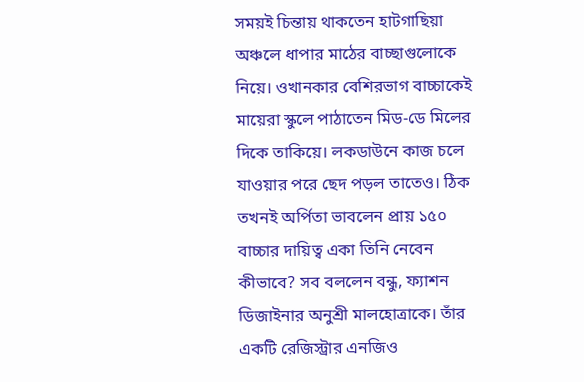সময়ই চিন্তায় থাকতেন হাটগাছিয়া অঞ্চলে ধাপার মাঠের বাচ্ছাগুলোকে নিয়ে। ওখানকার বেশিরভাগ বাচ্চাকেই মায়েরা স্কুলে পাঠাতেন মিড-ডে মিলের দিকে তাকিয়ে। লকডাউনে কাজ চলে যাওয়ার পরে ছেদ পড়ল তাতেও। ঠিক তখনই অর্পিতা ভাবলেন প্রায় ১৫০ বাচ্চার দায়িত্ব একা তিনি নেবেন কীভাবে? সব বললেন বন্ধু, ফ্যাশন ডিজাইনার অনুশ্রী মালহোত্রাকে। তাঁর একটি রেজিস্ট্রার এনজিও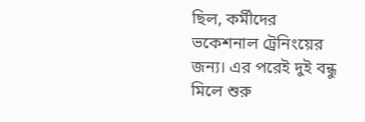ছিল, কর্মীদের ভকেশনাল ট্রেনিংয়ের জন্য। এর পরেই দুই বন্ধু মিলে শুরু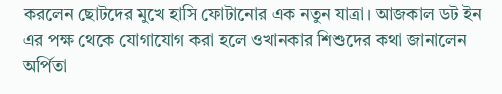করলেন ছোটদের মুখে হাসি ফোটানোর এক নতুন যাত্রা। আজকাল ডট ইন এর পক্ষ থেকে যোগাযোগ করা হলে ওখানকার শিশুদের কথা জানালেন অর্পিতা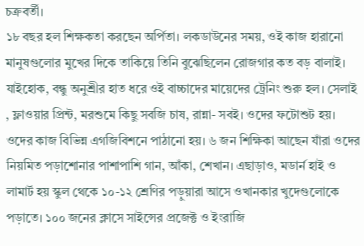চক্রবর্তী।
১৮ বছর হল শিক্ষকতা করছেন অর্পিতা। লকডাউনের সময়, ওই কাজ হারানো মানুষগুলোর মুখের দিকে তাকিয়ে তিনি বুঝেছিলেন রোজগার কত বড় বালাই। যাইহোক, বন্ধু অনুশ্রীর হাত ধরে ওই বাচ্চাদের মায়েদের ট্রেনিং শুরু হল। সেলাই , ফ্লাওয়ার প্রিন্ট, মরশুমে কিছু সবজি চাষ, রান্না- সবই। ওদের ফটোশুট হয়। ওদের কাজ বিভিন্ন এগজিবিশনে পাঠানো হয়। ৬ জন শিক্ষিকা আছেন যাঁরা ওদের নিয়মিত পড়াশোনার পাশাপাশি গান, আঁকা, শেখান। এছাড়াও, মডার্ন হাই ও লামার্ট হয় স্কুল থেকে ১০-১২ শ্রেণির পড়ুয়ারা আসে ওখানকার খুদেগুলোকে পড়াতে। ১০০ জনের ক্লাসে সাইন্সের প্রজেক্ট ও ইংরাজি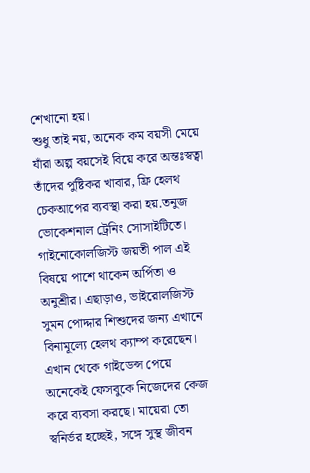শেখানো হয়।
শুধু তাই নয়, অনেক কম বয়সী মেয়ে যাঁরা অল্প বয়সেই বিয়ে করে অন্তঃস্বত্বা তাঁদের পুষ্টিকর খাবার, ফ্রি হেলথ চেকআপের ব্যবস্থা করা হয়.তনুজ ভোকেশনাল ট্রেনিং সোসাইটিতে। গাইনোকোলজিস্ট জয়তী পাল এই বিষয়ে পাশে থাকেন অর্পিতা ও অনুশ্রীর। এছাড়াও, ভাইরোলজিস্ট সুমন পোদ্দার শিশুদের জন্য এখানে বিনামূল্যে হেলথ ক্যাম্প করেছেন।
এখান থেকে গাইডেন্স পেয়ে অনেকেই ফেসবুকে নিজেদের কেজ করে ব্যবসা করছে। মায়েরা তো স্বনির্ভর হচ্ছেই, সঙ্গে সুস্থ জীবন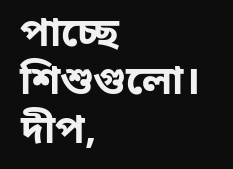পাচ্ছে শিশুগুলো। দীপ,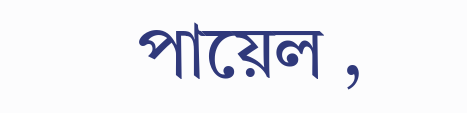পায়েল ,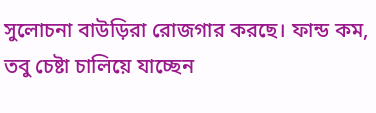সুলোচনা বাউড়িরা রোজগার করছে। ফান্ড কম, তবু চেষ্টা চালিয়ে যাচ্ছেন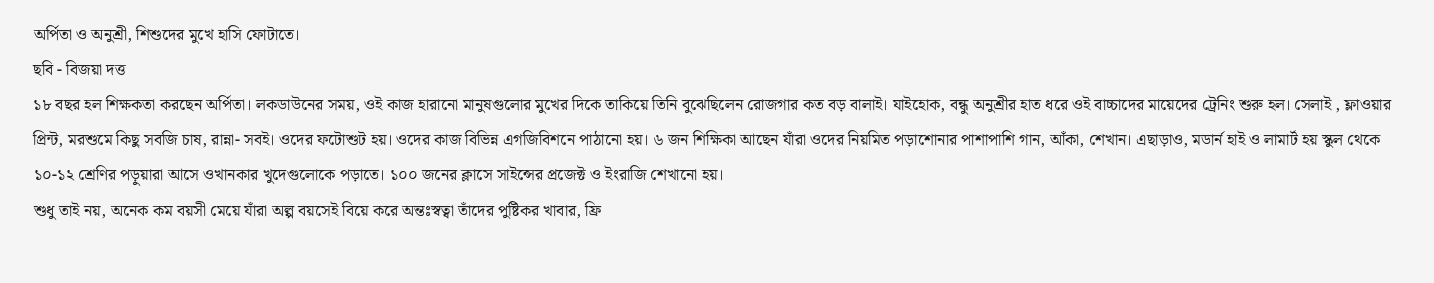অর্পিতা ও অনুশ্রী, শিশুদের মুখে হাসি ফোটাতে।
ছবি - বিজয়া দত্ত
১৮ বছর হল শিক্ষকতা করছেন অর্পিতা। লকডাউনের সময়, ওই কাজ হারানো মানুষগুলোর মুখের দিকে তাকিয়ে তিনি বুঝেছিলেন রোজগার কত বড় বালাই। যাইহোক, বন্ধু অনুশ্রীর হাত ধরে ওই বাচ্চাদের মায়েদের ট্রেনিং শুরু হল। সেলাই , ফ্লাওয়ার প্রিন্ট, মরশুমে কিছু সবজি চাষ, রান্না- সবই। ওদের ফটোশুট হয়। ওদের কাজ বিভিন্ন এগজিবিশনে পাঠানো হয়। ৬ জন শিক্ষিকা আছেন যাঁরা ওদের নিয়মিত পড়াশোনার পাশাপাশি গান, আঁকা, শেখান। এছাড়াও, মডার্ন হাই ও লামার্ট হয় স্কুল থেকে ১০-১২ শ্রেণির পড়ুয়ারা আসে ওখানকার খুদেগুলোকে পড়াতে। ১০০ জনের ক্লাসে সাইন্সের প্রজেক্ট ও ইংরাজি শেখানো হয়।
শুধু তাই নয়, অনেক কম বয়সী মেয়ে যাঁরা অল্প বয়সেই বিয়ে করে অন্তঃস্বত্বা তাঁদের পুষ্টিকর খাবার, ফ্রি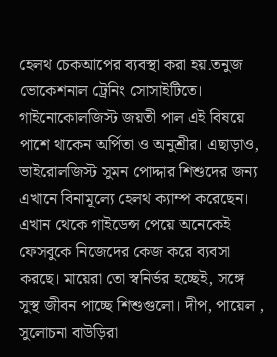হেলথ চেকআপের ব্যবস্থা করা হয়.তনুজ ভোকেশনাল ট্রেনিং সোসাইটিতে। গাইনোকোলজিস্ট জয়তী পাল এই বিষয়ে পাশে থাকেন অর্পিতা ও অনুশ্রীর। এছাড়াও, ভাইরোলজিস্ট সুমন পোদ্দার শিশুদের জন্য এখানে বিনামূল্যে হেলথ ক্যাম্প করেছেন।
এখান থেকে গাইডেন্স পেয়ে অনেকেই ফেসবুকে নিজেদের কেজ করে ব্যবসা করছে। মায়েরা তো স্বনির্ভর হচ্ছেই, সঙ্গে সুস্থ জীবন পাচ্ছে শিশুগুলো। দীপ, পায়েল , সুলোচনা বাউড়িরা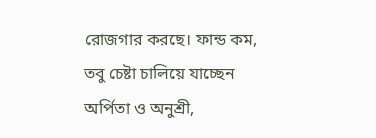রোজগার করছে। ফান্ড কম, তবু চেষ্টা চালিয়ে যাচ্ছেন অর্পিতা ও অনুশ্রী,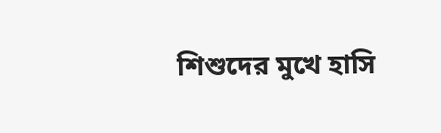শিশুদের মুখে হাসি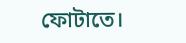ফোটাতে।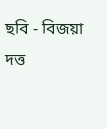ছবি - বিজয়া দত্ত